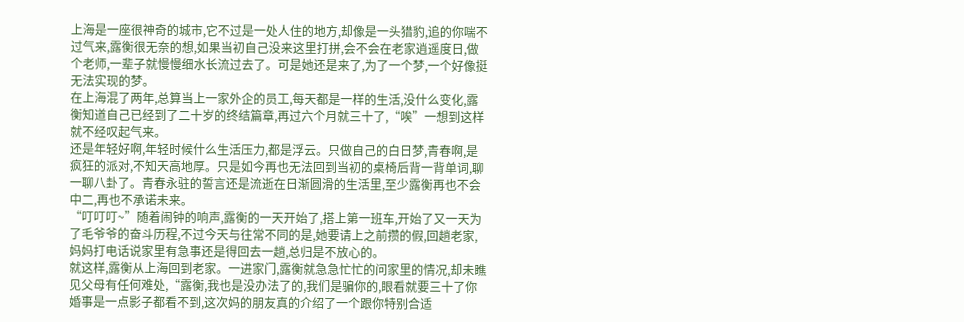上海是一座很神奇的城市,它不过是一处人住的地方,却像是一头猎豹,追的你喘不过气来,露衡很无奈的想,如果当初自己没来这里打拼,会不会在老家逍遥度日,做个老师,一辈子就慢慢细水长流过去了。可是她还是来了,为了一个梦,一个好像挺无法实现的梦。
在上海混了两年,总算当上一家外企的员工,每天都是一样的生活,没什么变化,露衡知道自己已经到了二十岁的终结篇章,再过六个月就三十了,“唉”一想到这样就不经叹起气来。
还是年轻好啊,年轻时候什么生活压力,都是浮云。只做自己的白日梦,青春啊,是疯狂的派对,不知天高地厚。只是如今再也无法回到当初的桌椅后背一背单词,聊一聊八卦了。青春永驻的誓言还是流逝在日渐圆滑的生活里,至少露衡再也不会中二,再也不承诺未来。
“叮叮叮~”随着闹钟的响声,露衡的一天开始了,搭上第一班车,开始了又一天为了毛爷爷的奋斗历程,不过今天与往常不同的是,她要请上之前攒的假,回趟老家,妈妈打电话说家里有急事还是得回去一趟,总归是不放心的。
就这样,露衡从上海回到老家。一进家门,露衡就急急忙忙的问家里的情况,却未瞧见父母有任何难处,“露衡,我也是没办法了的,我们是骗你的,眼看就要三十了你婚事是一点影子都看不到,这次妈的朋友真的介绍了一个跟你特别合适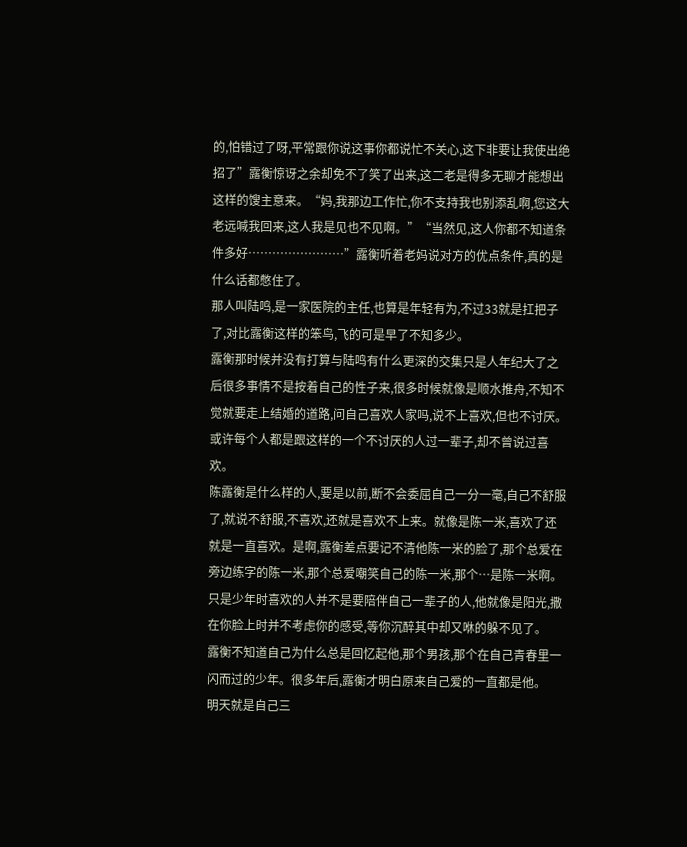的,怕错过了呀,平常跟你说这事你都说忙不关心,这下非要让我使出绝招了”露衡惊讶之余却免不了笑了出来,这二老是得多无聊才能想出这样的馊主意来。“妈,我那边工作忙,你不支持我也别添乱啊,您这大老远喊我回来,这人我是见也不见啊。”“当然见,这人你都不知道条件多好……………………”露衡听着老妈说对方的优点条件,真的是什么话都憋住了。
那人叫陆鸣,是一家医院的主任,也算是年轻有为,不过33就是扛把子了,对比露衡这样的笨鸟,飞的可是早了不知多少。
露衡那时候并没有打算与陆鸣有什么更深的交集只是人年纪大了之后很多事情不是按着自己的性子来,很多时候就像是顺水推舟,不知不觉就要走上结婚的道路,问自己喜欢人家吗,说不上喜欢,但也不讨厌。或许每个人都是跟这样的一个不讨厌的人过一辈子,却不曾说过喜欢。
陈露衡是什么样的人,要是以前,断不会委屈自己一分一毫,自己不舒服了,就说不舒服,不喜欢,还就是喜欢不上来。就像是陈一米,喜欢了还就是一直喜欢。是啊,露衡差点要记不清他陈一米的脸了,那个总爱在旁边练字的陈一米,那个总爱嘲笑自己的陈一米,那个…是陈一米啊。
只是少年时喜欢的人并不是要陪伴自己一辈子的人,他就像是阳光,撒在你脸上时并不考虑你的感受,等你沉醉其中却又咻的躲不见了。
露衡不知道自己为什么总是回忆起他,那个男孩,那个在自己青春里一闪而过的少年。很多年后,露衡才明白原来自己爱的一直都是他。
明天就是自己三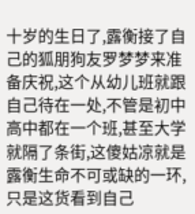十岁的生日了,露衡接了自己的狐朋狗友罗梦梦来准备庆祝,这个从幼儿班就跟自己待在一处,不管是初中高中都在一个班,甚至大学就隔了条街,这傻姑凉就是露衡生命不可或缺的一环,只是这货看到自己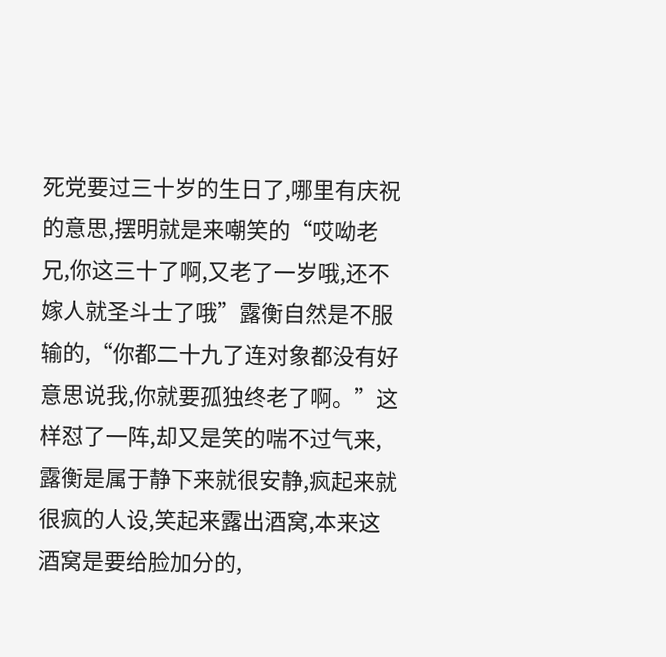死党要过三十岁的生日了,哪里有庆祝的意思,摆明就是来嘲笑的“哎呦老兄,你这三十了啊,又老了一岁哦,还不嫁人就圣斗士了哦”露衡自然是不服输的,“你都二十九了连对象都没有好意思说我,你就要孤独终老了啊。”这样怼了一阵,却又是笑的喘不过气来,露衡是属于静下来就很安静,疯起来就很疯的人设,笑起来露出酒窝,本来这酒窝是要给脸加分的,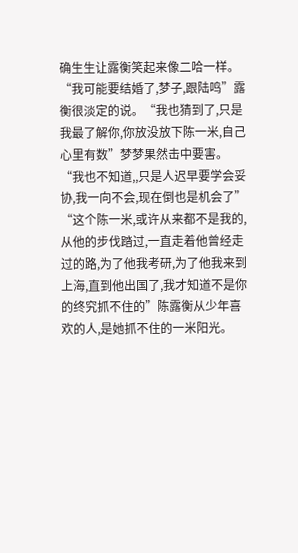确生生让露衡笑起来像二哈一样。
“我可能要结婚了,梦子,跟陆鸣”露衡很淡定的说。“我也猜到了,只是我最了解你,你放没放下陈一米,自己心里有数”梦梦果然击中要害。“我也不知道,,只是人迟早要学会妥协,我一向不会,现在倒也是机会了”
“这个陈一米,或许从来都不是我的,从他的步伐踏过,一直走着他曾经走过的路,为了他我考研,为了他我来到上海,直到他出国了,我才知道不是你的终究抓不住的”陈露衡从少年喜欢的人,是她抓不住的一米阳光。